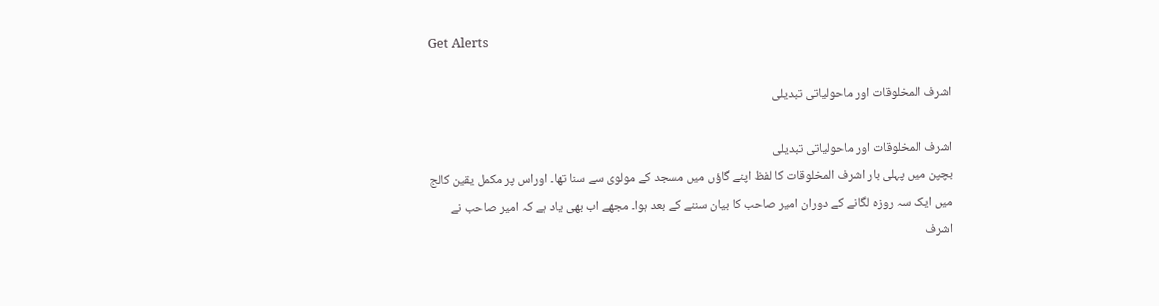Get Alerts

اشرف المخلوقات اور ماحولیاتی تبدیلی

اشرف المخلوقات اور ماحولیاتی تبدیلی
بچپن میں پہلی بار اشرف المخلوقات کا لفظ اپنے گاؤں میں مسجد کے مولوی سے سنا تھا۔ اوراس پر مکمل یقین کالج میں ایک سہ روزہ لگانے کے دوران امیر صاحب کا بیان سننے کے بعد ہوا۔ مجھے اب بھی یاد ہے کہ امیر صاحب نے اشرف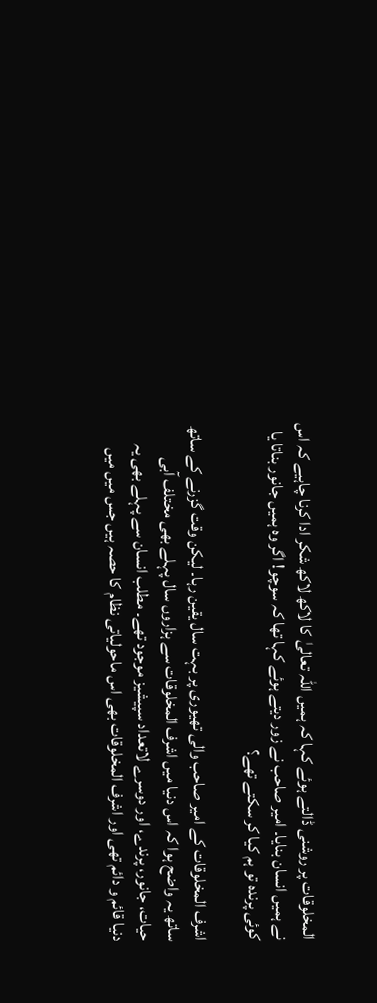المخلوقات پر روشنی ڈالتے ہوئے کہا کہ ہمیں اللہ تعالیٰ کا لاکھ لاکھ شکر ادا کرنا چاہیے کہ اس نے ہمیں انسان بنایا۔ امیر صاحب نے زور دیتے ہوئے کہا تھا کہ سوچو! اگر وہ ہمیں جانور بناتا یا کوئی پرندہ تو ہم کیا کر سکتے تھے؟

اشرف المخلوقات کے امیر صاحب والی تھیوری پر بہت سال یقین رہا۔ لیکن وقت گزرنے کے ساتھ ساتھ یہ واضح ہوا کہ اس دنیا میں اشرف المخلوقات سے ہزاروں سال پہلے بھی مختلف آبی حیات، جانور، پرندے، اور دوسرے لاتعداد سپیشیز موجود تھے۔ مطلب انسان سے پہلے بھی یہ دنیا قائم و دائم تھی اور اشرف المخلوقات بھی اس ماحولیاتی نظام کا حصہ ہیں جس میں میں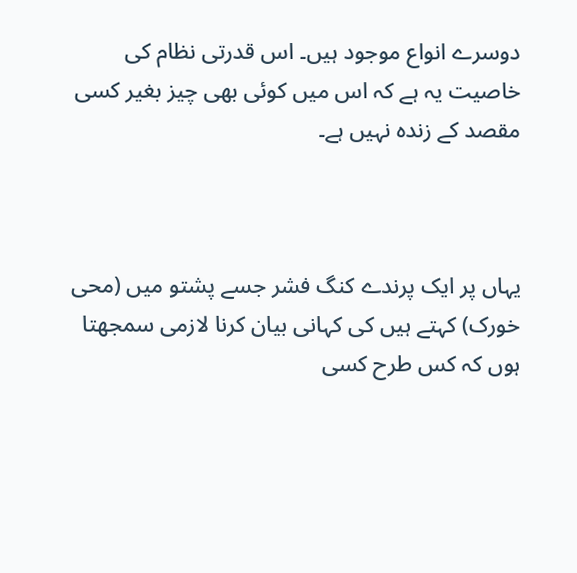دوسرے انواع موجود ہیں۔ اس قدرتی نظام کی خاصیت یہ ہے کہ اس میں کوئی بھی چیز بغیر کسی مقصد کے زندہ نہیں ہے۔



یہاں پر ایک پرندے کنگ فشر جسے پشتو میں (محی خورک) کہتے ہیں کی کہانی بیان کرنا لازمی سمجھتا ہوں کہ کس طرح کسی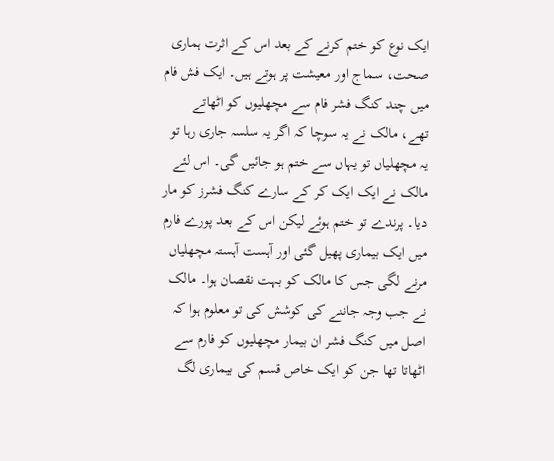ایک نوع کو ختم کرنے کے بعد اس کے اثرت ہماری صحت، سماج اور معیشت پر ہوتے ہیں۔ ایک فش فام میں چند کنگ فشر فام سے مچھلیوں کو اٹھاتے تھے، مالک نے یہ سوچا کہ اگر یہ سلسہ جاری رہا تو یہ مچھلیاں تو یہاں سے ختم ہو جائیں گی۔ اس لئے  مالک نے ایک ایک کر کے سارے کنگ فشرز کو مار دیا۔ پرندے تو ختم ہوئے لیکن اس کے بعد پورے فارم میں ایک بیماری پھیل گئی اور آہست آہستہ مچھلیاں مرنے لگی جس کا مالک کو بہت نقصان ہوا۔ مالک نے جب وجہ جاننے کی کوشش کی تو معلوم ہوا کہ اصل میں کنگ فشر ان بیمار مچھلیوں کو فارم سے اٹھاتا تھا جن کو ایک خاص قسم کی بیماری لگ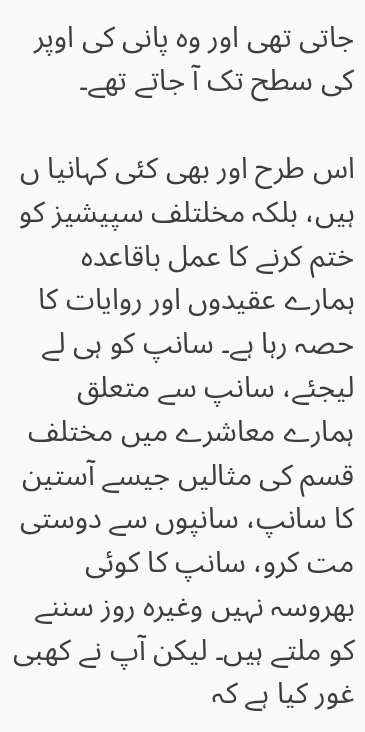جاتی تھی اور وہ پانی کی اوپر کی سطح تک آ جاتے تھے۔

اس طرح اور بھی کئی کہانیا ں ہیں، بلکہ مخلتلف سپیشیز کو ختم کرنے کا عمل باقاعدہ ہمارے عقیدوں اور روایات کا حصہ رہا ہے۔ سانپ کو ہی لے لیجئے، سانپ سے متعلق ہمارے معاشرے میں مختلف قسم کی مثالیں جیسے آستین کا سانپ، سانپوں سے دوستی مت کرو، سانپ کا کوئی بھروسہ نہیں وغیرہ روز سننے کو ملتے ہیں۔ لیکن آپ نے کھبی غور کیا ہے کہ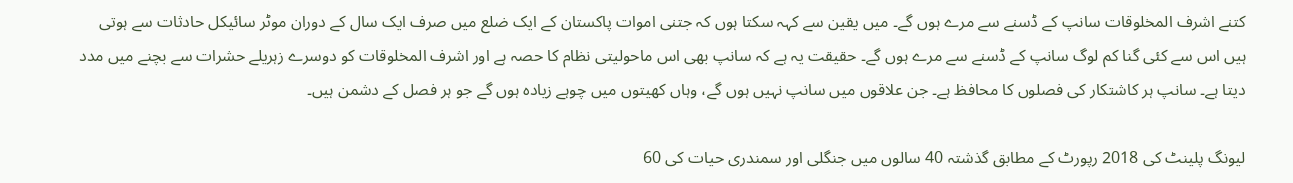کتنے اشرف المخلوقات سانپ کے ڈسنے سے مرے ہوں گے۔ میں یقین سے کہہ سکتا ہوں کہ جتنی اموات پاکستان کے ایک ضلع میں صرف ایک سال کے دوران موٹر سائیکل حادثات سے ہوتی ہیں اس سے کئی گنا کم لوگ سانپ کے ڈسنے سے مرے ہوں گے۔ حقیقت یہ ہے کہ سانپ بھی اس ماحولیتی نظام کا حصہ ہے اور اشرف المخلوقات کو دوسرے زہریلے حشرات سے بچنے میں مدد دیتا ہے۔ سانپ ہر کاشتکار کی فصلوں کا محافظ ہے۔ جن علاقوں میں سانپ نہیں ہوں گے، وہاں کھیتوں میں چوہے زیادہ ہوں گے جو ہر فصل کے دشمن ہیں۔

لیونگ پلینٹ کی 2018 رپورٹ کے مطابق گذشتہ 40 سالوں میں جنگلی اور سمندری حیات کی 60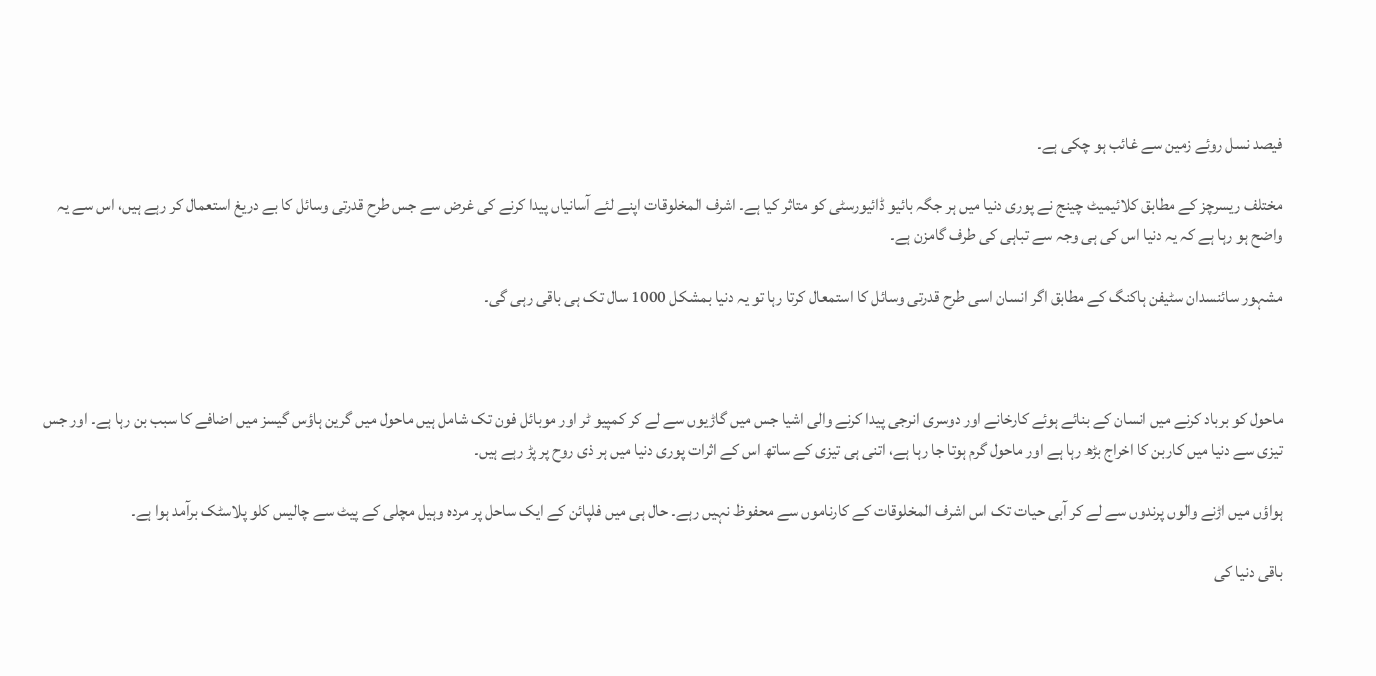فیصد نسل روئے زمین سے غائب ہو چکی ہے۔

مختلف ریسرچز کے مطابق کلائیمیٹ چینج نے پوری دنیا میں ہر جگہ بائیو ڈائیورسٹی کو متاثر کیا ہے۔ اشرف المخلوقات اپنے لئے آسانیاں پیدا کرنے کی غرض سے جس طرح قدرتی وسائل کا بے دریغ استعمال کر رہے ہیں، اس سے یہ واضح ہو رہا ہے کہ یہ دنیا اس کی ہی وجہ سے تباہی کی طرف گامزن ہے۔

مشہور سائنسدان سٹیفن ہاکنگ کے مطابق اگر انسان اسی طرح قدرتی وسائل کا استمعال کرتا رہا تو یہ دنیا بمشکل 1000 سال تک ہی باقی رہی گی۔



ماحول کو برباد کرنے میں انسان کے بنائے ہوئے کارخانے اور دوسری انرجی پیدا کرنے والی اشیا جس میں گاڑیوں سے لے کر کمپیو ٹر اور موبائل فون تک شامل ہیں ماحول میں گرین ہاؤس گیسز میں اضافے کا سبب بن رہا ہے۔ اور جس تیزی سے دنیا میں کاربن کا اخراج بڑھ رہا ہے اور ماحول گرم ہوتا جا رہا ہے، اتنی ہی تیزی کے ساتھ اس کے اثرات پوری دنیا میں ہر ذی روح پر پڑ رہے ہیں۔

ہواؤں میں اڑنے والوں پرندوں سے لے کر آبی حیات تک اس اشرف المخلوقات کے کارناموں سے محفوظ نہیں رہے۔ حال ہی میں فلپائن کے ایک ساحل پر مردہ وہیل مچلی کے پیٹ سے چالیس کلو پلاسٹک برآمد ہوا ہے۔

باقی دنیا کی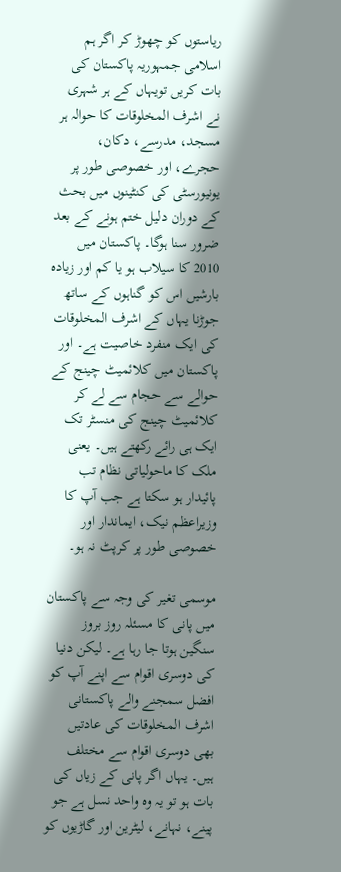ریاستوں کو چھوڑ کر اگر ہم اسلامی جمہوریہ پاکستان کی بات کریں تویہاں کے ہر شہری نے اشرف المخلوقات کا حوالہ ہر مسجد، مدرسے، دکان، حجرے، اور خصوصی طور پر یونیورسٹی کی کنٹینوں میں بحث کے دوران دلیل ختم ہونے کے بعد ضرور سنا ہوگا۔ پاکستان میں 2010 کا سیلاب ہو یا کم اور زیادہ بارشیں اس کو گناہوں کے ساتھ جوڑنا یہاں کے اشرف المخلوقات کی ایک منفرد خاصیت ہے۔ اور پاکستان میں کلائمیٹ چینج کے حوالے سے حجام سے لے کر کلائمیٹ چینج کی منسٹر تک ایک ہی رائے رکھتے ہیں۔ یعنی ملک کا ماحولیاتی نظام تب پائیدار ہو سکتا ہے جب آپ کا وزیراعظم نیک، ایماندار اور خصوصی طور پر کرپٹ نہ ہو۔

موسمی تغیر کی وجہ سے پاکستان میں پانی کا مسئلہ روز بروز سنگین ہوتا جا رہا ہے۔ لیکن دنیا کی دوسری اقوام سے اپنے آپ کو افضل سمجنے والے پاکستانی اشرف المخلوقات کی عادتیں بھی دوسری اقوام سے مختلف ہیں۔ یہاں اگر پانی کے زیاں کی بات ہو تو یہ وہ واحد نسل ہے جو پینے، نہانے، لیٹرین اور گاڑیوں کو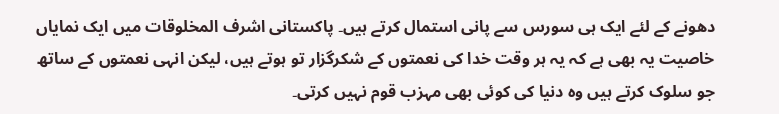دھونے کے لئے ایک ہی سورس سے پانی استمال کرتے ہیں۔ پاکستانی اشرف المخلوقات میں ایک نمایاں خاصیت یہ بھی ہے کہ یہ ہر وقت خدا کی نعمتوں کے شکرگزار تو ہوتے ہیں، لیکن انہی نعمتوں کے ساتھ جو سلوک کرتے ہیں وہ دنیا کی کوئی بھی مہزب قوم نہیں کرتی۔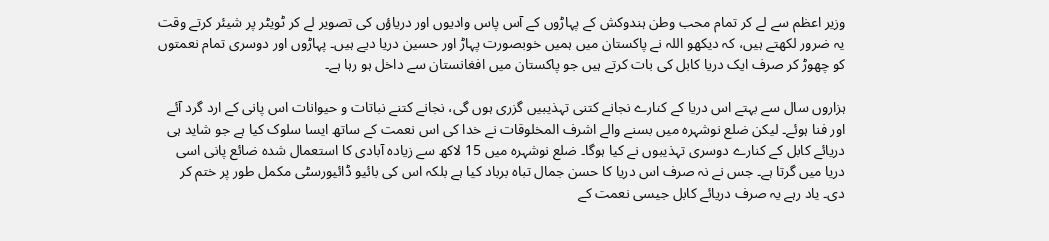وزیر اعظم سے لے کر تمام محب وطن ہندوکش کے پہاڑوں کے آس پاس وادیوں اور دریاؤں کی تصویر لے کر ٹویٹر پر شیئر کرتے وقت یہ ضرور لکھتے ہیں، کہ دیکھو اللہ نے پاکستان میں ہمیں خوبصورت پہاڑ اور حسین دریا دیے ہیں۔ پہاڑوں اور دوسری تمام نعمتوں کو چھوڑ کر صرف ایک دریا کابل کی بات کرتے ہیں جو پاکستان میں افغانستان سے داخل ہو رہا ہے۔

ہزاروں سال سے بہتے اس دریا کے کنارے نجانے کتنی تہذیبیں گزری ہوں گی، نجانے کتنے نباتات و حیوانات اس پانی کے ارد گرد آئے اور فنا ہوئے۔ لیکن ضلع نوشہرہ میں بسنے والے اشرف المخلوقات نے خدا کی اس نعمت کے ساتھ ایسا سلوک کیا ہے جو شاید ہی دریائے کابل کے کنارے دوسری تہذیبوں نے کیا ہوگا۔ ضلع نوشہرہ میں 15 لاکھ سے زیادہ آبادی کا استعمال شدہ ضائع پانی اسی دریا میں گرتا ہے۔ جس نے نہ صرف اس دریا کا حسن جمال تباہ برباد کیا ہے بلکہ اس کی بائیو ڈائیورسٹی مکمل طور پر ختم کر دی۔ یاد رہے یہ صرف دریائے کابل جیسی نعمت کے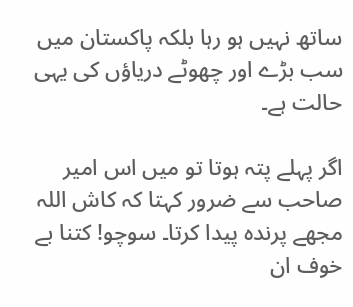ساتھ نہیں ہو رہا بلکہ پاکستان میں سب بڑے اور چھوٹے دریاؤں کی یہی حالت ہے۔

اگر پہلے پتہ ہوتا تو میں اس امیر صاحب سے ضرور کہتا کہ کاش اللہ مجھے پرندہ پیدا کرتا۔ سوچو! کتنا بے خوف ان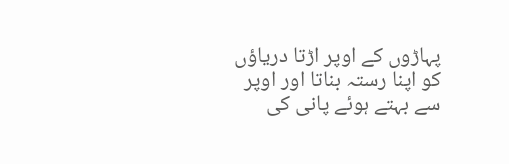پہاڑوں کے اوپر اڑتا دریاؤں کو اپنا رستہ بناتا اور اوپر سے بہتے ہوئے پانی کی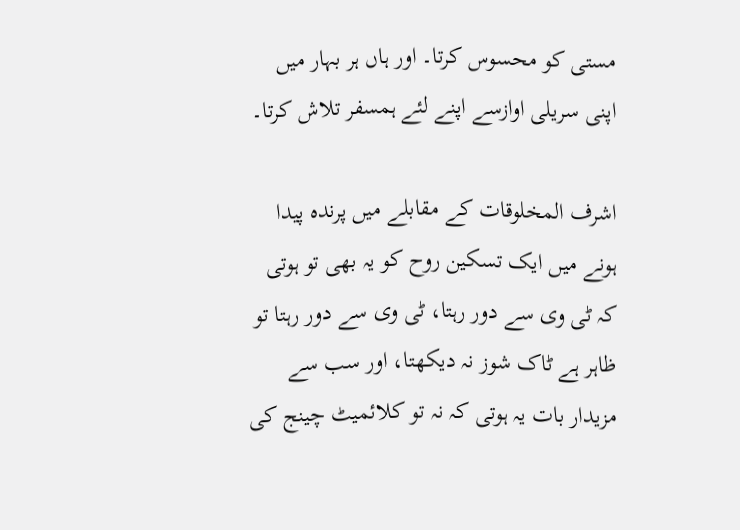مستی کو محسوس کرتا۔ اور ہاں ہر بہار میں اپنی سریلی اوازسے اپنے لئے ہمسفر تلاش کرتا۔

اشرف المخلوقات کے مقابلے میں پرندہ پیدا ہونے میں ایک تسکین روح کو یہ بھی تو ہوتی کہ ٹی وی سے دور رہتا، ٹی وی سے دور رہتا تو ظاہر ہے ٹاک شوز نہ دیکھتا، اور سب سے مزیدار بات یہ ہوتی کہ نہ تو کلائمیٹ چینج کی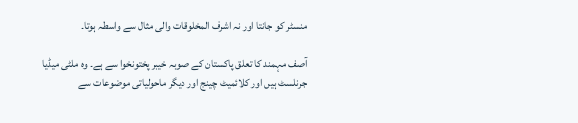منسٹر کو جانتا اور نہ اشرف المخلوقات والی مثال سے واسطہ ہوتا۔

آصف مہمند کا تعلق پاکستان کے صوبہ خیبر پختونخوا سے ہے۔ وہ ملٹی میڈیا جرنلسٹ ہیں اور کلائمیٹ چینج اور دیگر ماحولیاتی موضوعات سے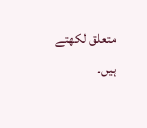متعلق لکھتے ہیں۔